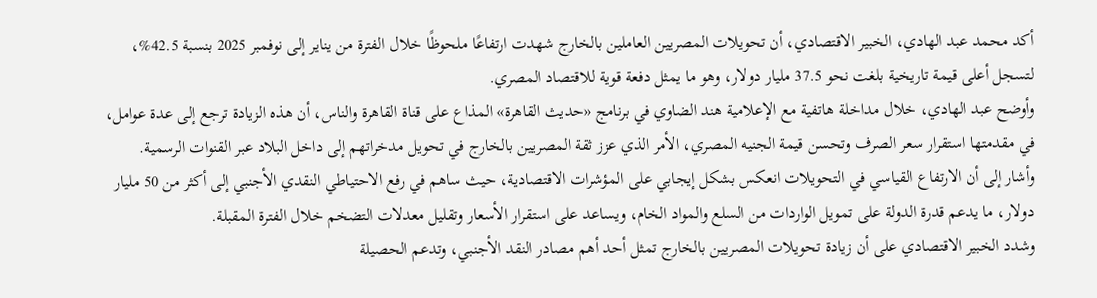أكد محمد عبد الهادي، الخبير الاقتصادي، أن تحويلات المصريين العاملين بالخارج شهدت ارتفاعًا ملحوظًا خلال الفترة من يناير إلى نوفمبر 2025 بنسبة 42.5%، لتسجل أعلى قيمة تاريخية بلغت نحو 37.5 مليار دولار، وهو ما يمثل دفعة قوية للاقتصاد المصري.
وأوضح عبد الهادي، خلال مداخلة هاتفية مع الإعلامية هند الضاوي في برنامج «حديث القاهرة» المذاع على قناة القاهرة والناس، أن هذه الزيادة ترجع إلى عدة عوامل، في مقدمتها استقرار سعر الصرف وتحسن قيمة الجنيه المصري، الأمر الذي عزز ثقة المصريين بالخارج في تحويل مدخراتهم إلى داخل البلاد عبر القنوات الرسمية.
وأشار إلى أن الارتفاع القياسي في التحويلات انعكس بشكل إيجابي على المؤشرات الاقتصادية، حيث ساهم في رفع الاحتياطي النقدي الأجنبي إلى أكثر من 50 مليار دولار، ما يدعم قدرة الدولة على تمويل الواردات من السلع والمواد الخام، ويساعد على استقرار الأسعار وتقليل معدلات التضخم خلال الفترة المقبلة.
وشدد الخبير الاقتصادي على أن زيادة تحويلات المصريين بالخارج تمثل أحد أهم مصادر النقد الأجنبي، وتدعم الحصيلة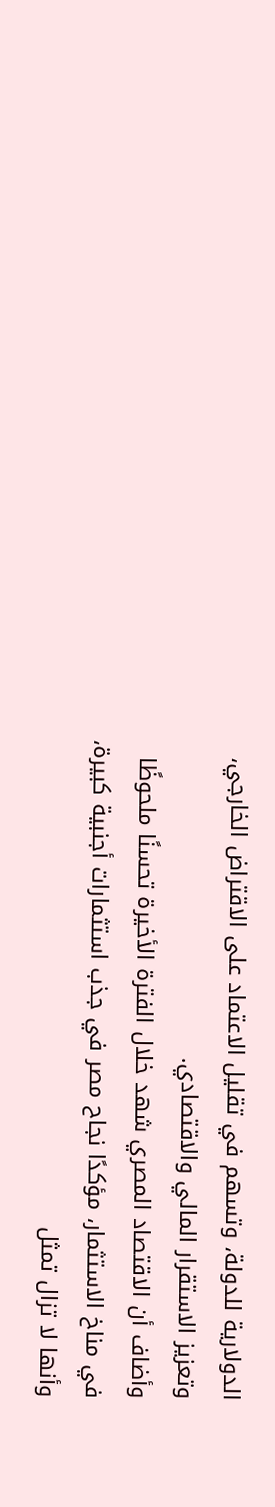الدولارية للدولة، وتسهم في تقليل الاعتماد على الاقتراض الخارجي، وتعزيز الاستقرار المالي والاقتصادي.
وأضاف أن الاقتصاد المصري شهد خلال الفترة الأخيرة تحسنًا ملحوظًا في مناخ الاستثمار، مؤكدًا نجاح مصر في جذب استثمارات أجنبية كبيرة، وأنها لا تزال تمثل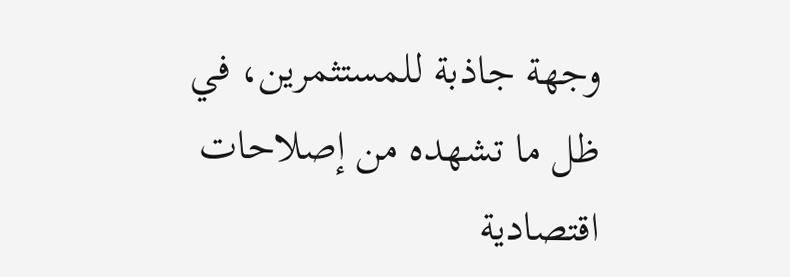وجهة جاذبة للمستثمرين، في ظل ما تشهده من إصلاحات اقتصادية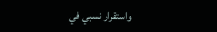واستقرار نسبي في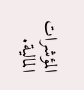المؤشرات المالية.